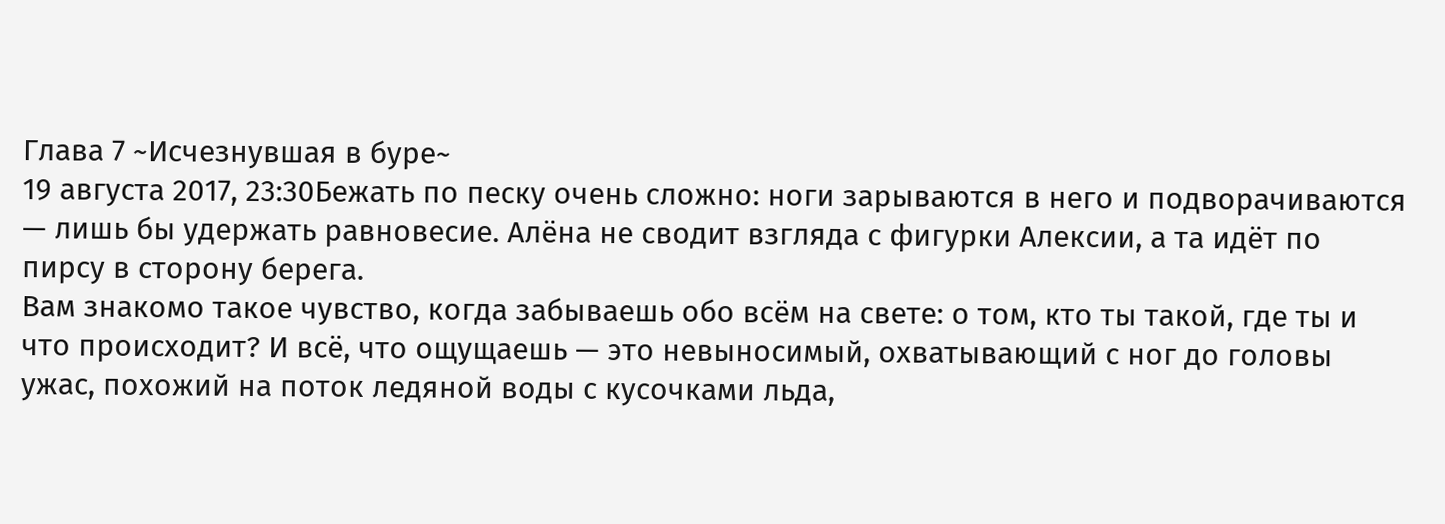Глава 7 ~Исчезнувшая в буре~
19 августа 2017, 23:30Бежать по песку очень сложно: ноги зарываются в него и подворачиваются — лишь бы удержать равновесие. Алёна не сводит взгляда с фигурки Алексии, а та идёт по пирсу в сторону берега.
Вам знакомо такое чувство, когда забываешь обо всём на свете: о том, кто ты такой, где ты и что происходит? И всё, что ощущаешь — это невыносимый, охватывающий с ног до головы ужас, похожий на поток ледяной воды с кусочками льда,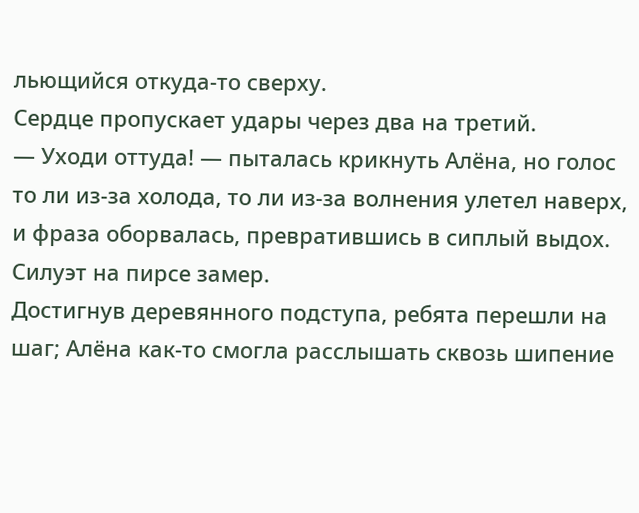льющийся откуда-то сверху.
Сердце пропускает удары через два на третий.
— Уходи оттуда! — пыталась крикнуть Алёна, но голос то ли из-за холода, то ли из-за волнения улетел наверх, и фраза оборвалась, превратившись в сиплый выдох.
Силуэт на пирсе замер.
Достигнув деревянного подступа, ребята перешли на шаг; Алёна как-то смогла расслышать сквозь шипение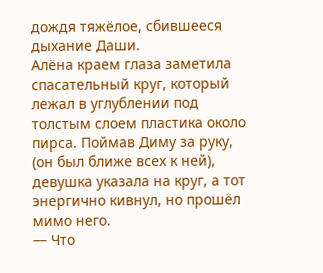дождя тяжёлое, сбившееся дыхание Даши.
Алёна краем глаза заметила спасательный круг, который лежал в углублении под толстым слоем пластика около пирса. Поймав Диму за руку, (он был ближе всех к ней), девушка указала на круг, а тот энергично кивнул, но прошёл мимо него.
— Что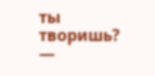ты творишь? —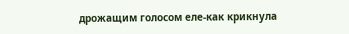дрожащим голосом еле-как крикнула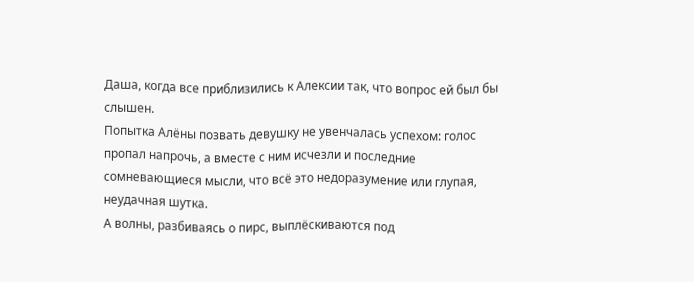Даша, когда все приблизились к Алексии так, что вопрос ей был бы слышен.
Попытка Алёны позвать девушку не увенчалась успехом: голос пропал напрочь, а вместе с ним исчезли и последние сомневающиеся мысли, что всё это недоразумение или глупая, неудачная шутка.
А волны, разбиваясь о пирс, выплёскиваются под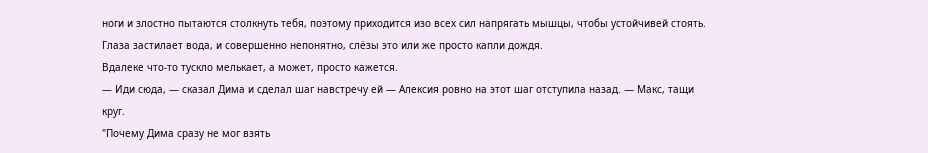ноги и злостно пытаются столкнуть тебя, поэтому приходится изо всех сил напрягать мышцы, чтобы устойчивей стоять. Глаза застилает вода, и совершенно непонятно, слёзы это или же просто капли дождя.
Вдалеке что-то тускло мелькает, а может, просто кажется.
— Иди сюда, — сказал Дима и сделал шаг навстречу ей — Алексия ровно на этот шаг отступила назад. — Макс, тащи круг.
"Почему Дима сразу не мог взять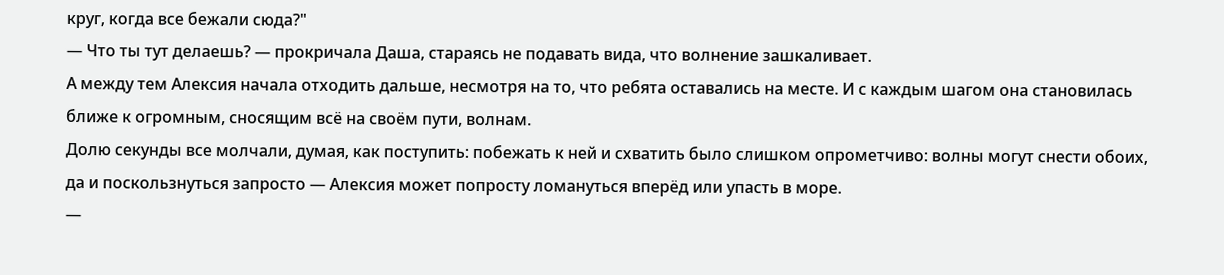круг, когда все бежали сюда?"
— Что ты тут делаешь? — прокричала Даша, стараясь не подавать вида, что волнение зашкаливает.
А между тем Алексия начала отходить дальше, несмотря на то, что ребята оставались на месте. И с каждым шагом она становилась ближе к огромным, сносящим всё на своём пути, волнам.
Долю секунды все молчали, думая, как поступить: побежать к ней и схватить было слишком опрометчиво: волны могут снести обоих, да и поскользнуться запросто — Алексия может попросту ломануться вперёд или упасть в море.
—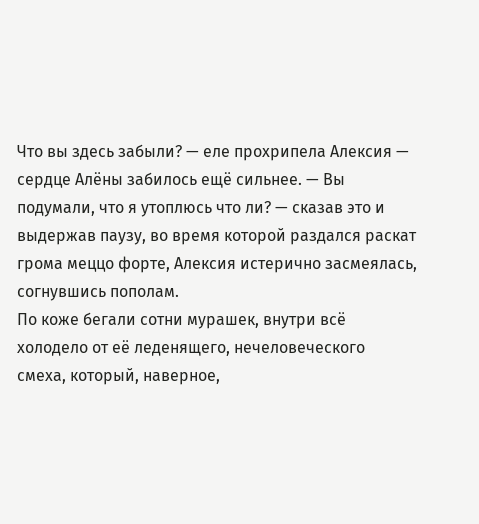Что вы здесь забыли? — еле прохрипела Алексия — сердце Алёны забилось ещё сильнее. — Вы подумали, что я утоплюсь что ли? — сказав это и выдержав паузу, во время которой раздался раскат грома меццо форте, Алексия истерично засмеялась, согнувшись пополам.
По коже бегали сотни мурашек, внутри всё холодело от её леденящего, нечеловеческого смеха, который, наверное,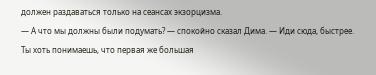должен раздаваться только на сеансах экзорцизма.
— А что мы должны были подумать? — спокойно сказал Дима. — Иди сюда, быстрее. Ты хоть понимаешь, что первая же большая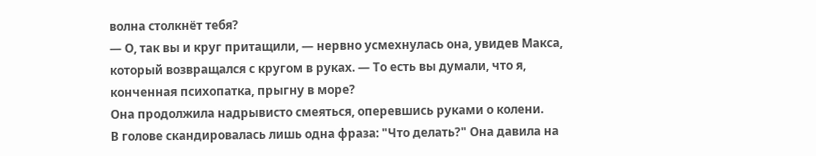волна столкнёт тебя?
— О, так вы и круг притащили, — нервно усмехнулась она, увидев Макса, который возвращался с кругом в руках. — То есть вы думали, что я, конченная психопатка, прыгну в море?
Она продолжила надрывисто смеяться, оперевшись руками о колени.
В голове скандировалась лишь одна фраза: "Что делать?" Она давила на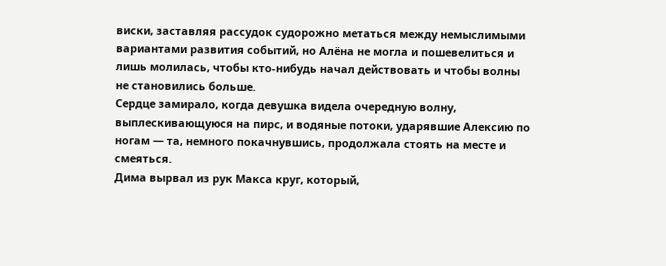виски, заставляя рассудок судорожно метаться между немыслимыми вариантами развития событий, но Алёна не могла и пошевелиться и лишь молилась, чтобы кто-нибудь начал действовать и чтобы волны не становились больше.
Сердце замирало, когда девушка видела очередную волну, выплескивающуюся на пирс, и водяные потоки, ударявшие Алексию по ногам — та, немного покачнувшись, продолжала стоять на месте и смеяться.
Дима вырвал из рук Макса круг, который,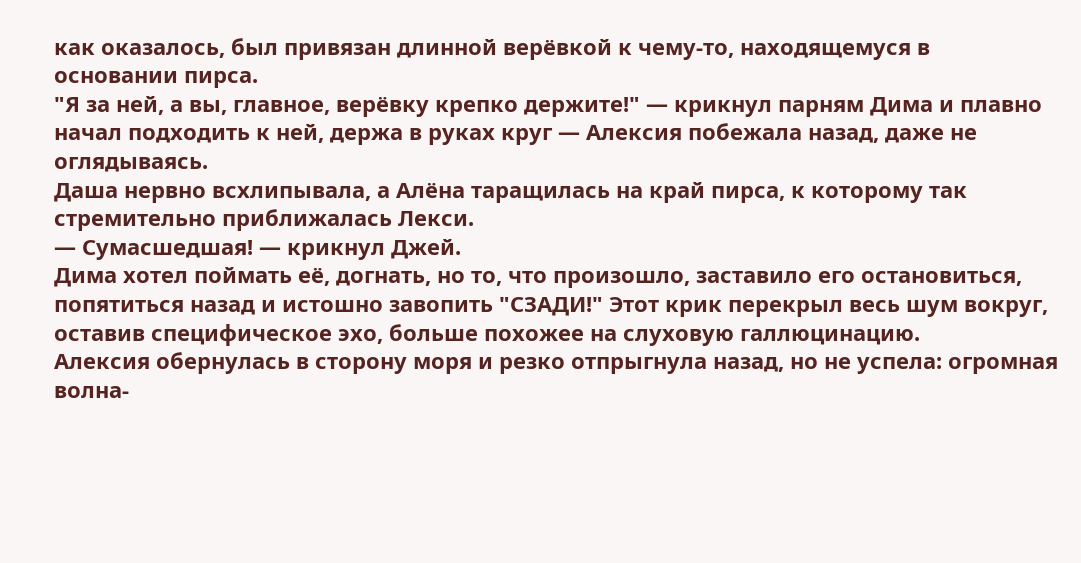как оказалось, был привязан длинной верёвкой к чему-то, находящемуся в основании пирса.
"Я за ней, а вы, главное, верёвку крепко держите!" — крикнул парням Дима и плавно начал подходить к ней, держа в руках круг — Алексия побежала назад, даже не оглядываясь.
Даша нервно всхлипывала, а Алёна таращилась на край пирса, к которому так стремительно приближалась Лекси.
— Сумасшедшая! — крикнул Джей.
Дима хотел поймать её, догнать, но то, что произошло, заставило его остановиться, попятиться назад и истошно завопить "СЗАДИ!" Этот крик перекрыл весь шум вокруг, оставив специфическое эхо, больше похожее на слуховую галлюцинацию.
Алексия обернулась в сторону моря и резко отпрыгнула назад, но не успела: огромная волна-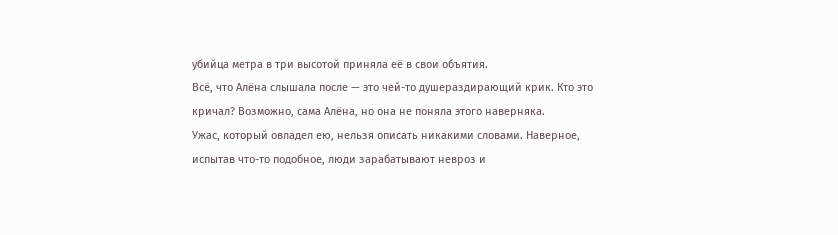убийца метра в три высотой приняла её в свои объятия.
Всё, что Алёна слышала после — это чей-то душераздирающий крик. Кто это кричал? Возможно, сама Алёна, но она не поняла этого наверняка.
Ужас, который овладел ею, нельзя описать никакими словами. Наверное, испытав что-то подобное, люди зарабатывают невроз и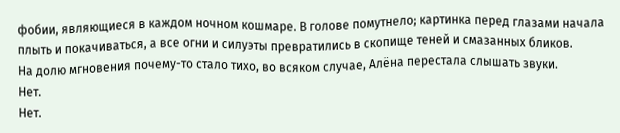фобии, являющиеся в каждом ночном кошмаре. В голове помутнело; картинка перед глазами начала плыть и покачиваться, а все огни и силуэты превратились в скопище теней и смазанных бликов.
На долю мгновения почему-то стало тихо, во всяком случае, Алёна перестала слышать звуки.
Нет.
Нет.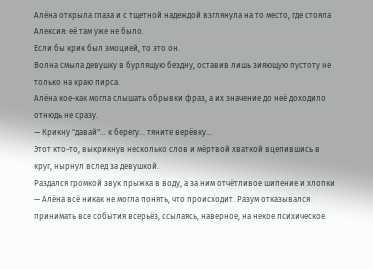Алёна открыла глаза и с тщетной надеждой взглянула на то место, где стояла Алексия: её там уже не было.
Если бы крик был эмоцией, то это он.
Волна смыла девушку в бурлящую бездну, оставив лишь зияющую пустоту не только на краю пирса.
Алёна кое-как могла слышать обрывки фраз, а их значение до неё доходило отнюдь не сразу.
— Крикну "давай"... к берегу... тяните верёвку...
Этот кто-то, выкрикнув несколько слов и мёртвой хваткой вцепившись в круг, нырнул вслед за девушкой.
Раздался громкой звук прыжка в воду, а за ним отчётливое шипение и хлопки — Алёна всё никак не могла понять, что происходит. Разум отказывался принимать все события всерьёз, ссылаясь, наверное, на некое психическое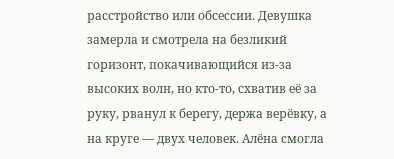расстройство или обсессии. Девушка замерла и смотрела на безликий горизонт, покачивающийся из-за высоких волн, но кто-то, схватив её за руку, рванул к берегу, держа верёвку, а на круге — двух человек. Алёна смогла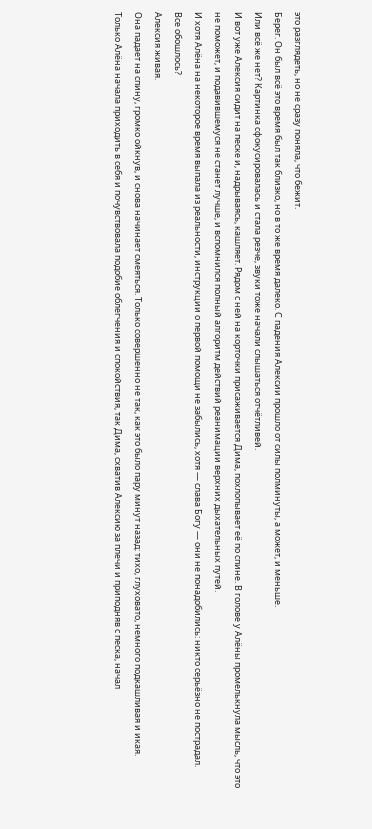это разглядеть, но не сразу поняла, что бежит.
Берег. Он был всё это время был так близко, но в то же время далеко. С падения Алексии прошло от силы полминуты, а может, и меньше.
Или всё же нет? Картинка сфокусировалась и стала резче, звуки тоже начали слышаться отчётливей.
И вот уже Алексия сидит на песке и, надрываясь, кашляет. Рядом с ней на корточки присаживается Дима, похлопывает её по спине. В голове у Алёны промелькнула мысль, что это не поможет, и подавившемуся не станет лучше, и вспомнился полный алгоритм действий реанимации верхних дыхательных путей.
И хотя Алёна на некоторое время выпала из реальности, инструкции о первой помощи не забылись, хотя — слава Богу — они не понадобились: никто серьёзно не пострадал.
Все обошлось?
Алексия живая.
Она падает на спину, громко ойкнув, и снова начинает смеяться. Только совершенно не так, как это было пару минут назад: тихо, глуховато, немного подкашливая и икая.
Только Алёна начала приходить в себя и почувствовала подобие облегчения и спокойствия, так Дима, схватив Алексию за плечи и приподняв с песка, начал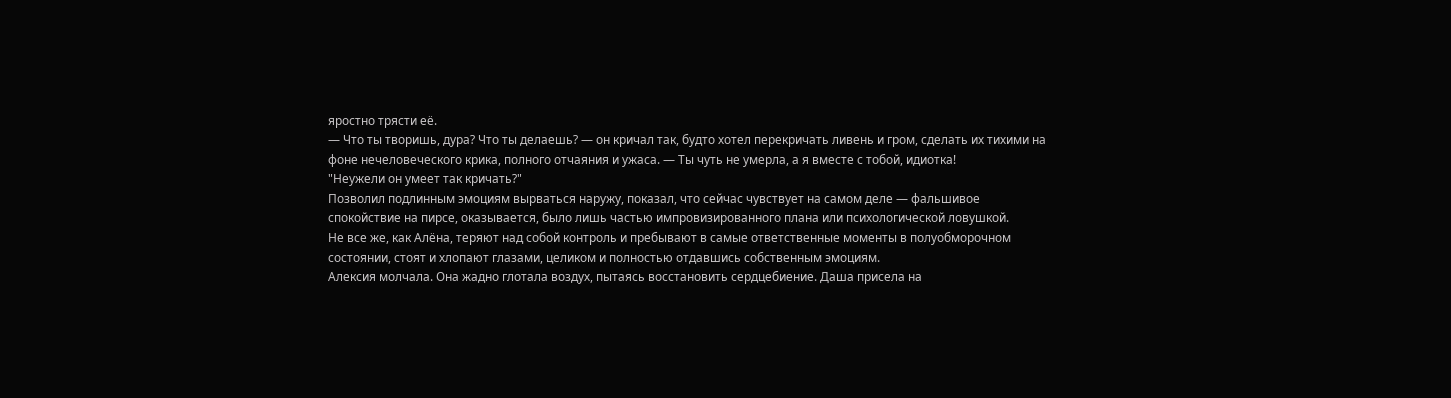яростно трясти её.
— Что ты творишь, дура? Что ты делаешь? — он кричал так, будто хотел перекричать ливень и гром, сделать их тихими на фоне нечеловеческого крика, полного отчаяния и ужаса. — Ты чуть не умерла, а я вместе с тобой, идиотка!
"Неужели он умеет так кричать?"
Позволил подлинным эмоциям вырваться наружу, показал, что сейчас чувствует на самом деле — фальшивое спокойствие на пирсе, оказывается, было лишь частью импровизированного плана или психологической ловушкой.
Не все же, как Алёна, теряют над собой контроль и пребывают в самые ответственные моменты в полуобморочном состоянии, стоят и хлопают глазами, целиком и полностью отдавшись собственным эмоциям.
Алексия молчала. Она жадно глотала воздух, пытаясь восстановить сердцебиение. Даша присела на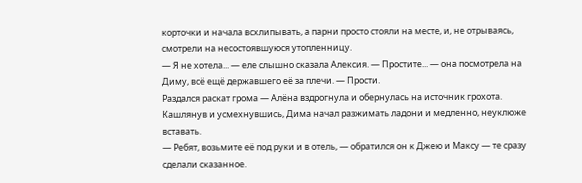корточки и начала всхлипывать, а парни просто стояли на месте, и, не отрываясь, смотрели на несостоявшуюся утопленницу.
— Я не хотела... — еле слышно сказала Алексия. — Простите... — она посмотрела на Диму, всё ещё державшего её за плечи. — Прости.
Раздался раскат грома — Алёна вздрогнула и обернулась на источник грохота.
Кашлянув и усмехнувшись, Дима начал разжимать ладони и медленно, неуклюже вставать.
— Ребят, возьмите её под руки и в отель, — обратился он к Джею и Максу — те сразу сделали сказанное.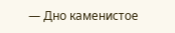— Дно каменистое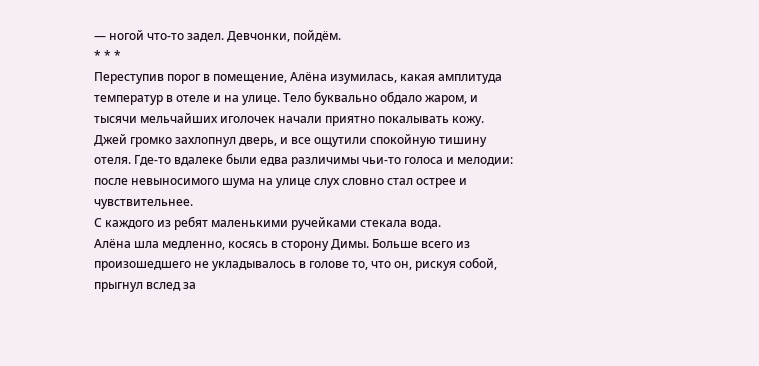— ногой что-то задел. Девчонки, пойдём.
* * *
Переступив порог в помещение, Алёна изумилась, какая амплитуда температур в отеле и на улице. Тело буквально обдало жаром, и тысячи мельчайших иголочек начали приятно покалывать кожу.
Джей громко захлопнул дверь, и все ощутили спокойную тишину отеля. Где-то вдалеке были едва различимы чьи-то голоса и мелодии: после невыносимого шума на улице слух словно стал острее и чувствительнее.
С каждого из ребят маленькими ручейками стекала вода.
Алёна шла медленно, косясь в сторону Димы. Больше всего из произошедшего не укладывалось в голове то, что он, рискуя собой, прыгнул вслед за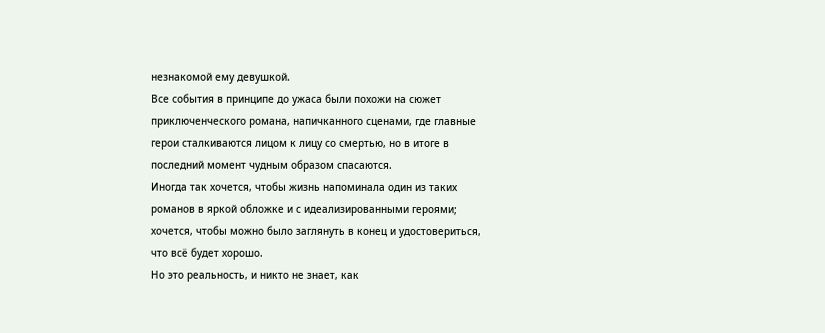незнакомой ему девушкой.
Все события в принципе до ужаса были похожи на сюжет приключенческого романа, напичканного сценами, где главные герои сталкиваются лицом к лицу со смертью, но в итоге в последний момент чудным образом спасаются.
Иногда так хочется, чтобы жизнь напоминала один из таких романов в яркой обложке и с идеализированными героями; хочется, чтобы можно было заглянуть в конец и удостовериться, что всё будет хорошо.
Но это реальность, и никто не знает, как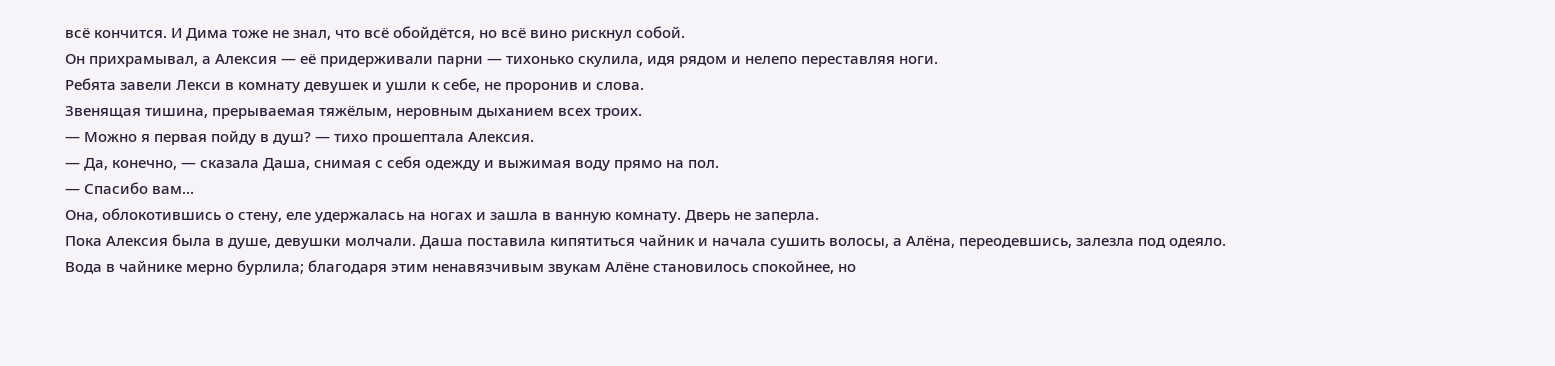всё кончится. И Дима тоже не знал, что всё обойдётся, но всё вино рискнул собой.
Он прихрамывал, а Алексия — её придерживали парни — тихонько скулила, идя рядом и нелепо переставляя ноги.
Ребята завели Лекси в комнату девушек и ушли к себе, не проронив и слова.
Звенящая тишина, прерываемая тяжёлым, неровным дыханием всех троих.
— Можно я первая пойду в душ? — тихо прошептала Алексия.
— Да, конечно, — сказала Даша, снимая с себя одежду и выжимая воду прямо на пол.
— Спасибо вам...
Она, облокотившись о стену, еле удержалась на ногах и зашла в ванную комнату. Дверь не заперла.
Пока Алексия была в душе, девушки молчали. Даша поставила кипятиться чайник и начала сушить волосы, а Алёна, переодевшись, залезла под одеяло.
Вода в чайнике мерно бурлила; благодаря этим ненавязчивым звукам Алёне становилось спокойнее, но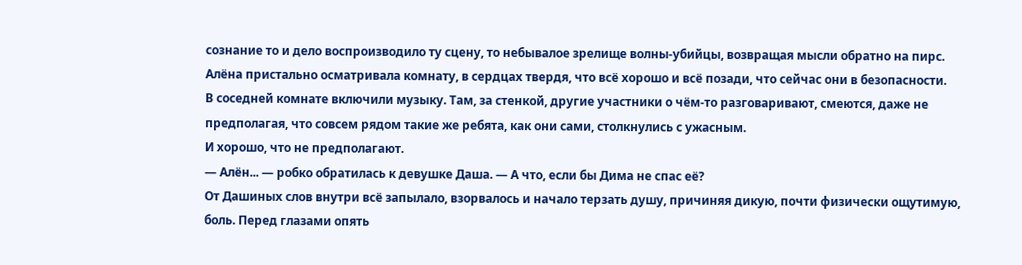сознание то и дело воспроизводило ту сцену, то небывалое зрелище волны-убийцы, возвращая мысли обратно на пирс.
Алёна пристально осматривала комнату, в сердцах твердя, что всё хорошо и всё позади, что сейчас они в безопасности.
В соседней комнате включили музыку. Там, за стенкой, другие участники о чём-то разговаривают, смеются, даже не предполагая, что совсем рядом такие же ребята, как они сами, столкнулись с ужасным.
И хорошо, что не предполагают.
— Алён... — робко обратилась к девушке Даша. — А что, если бы Дима не спас её?
От Дашиных слов внутри всё запылало, взорвалось и начало терзать душу, причиняя дикую, почти физически ощутимую, боль. Перед глазами опять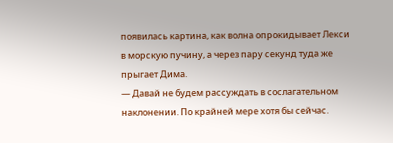появилась картина, как волна опрокидывает Лекси в морскую пучину, а через пару секунд туда же прыгает Дима.
— Давай не будем рассуждать в сослагательном наклонении. По крайней мере хотя бы сейчас.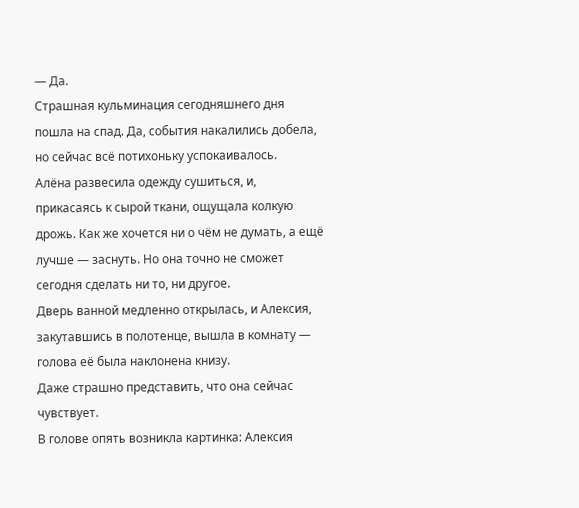— Да.
Страшная кульминация сегодняшнего дня пошла на спад. Да, события накалились добела, но сейчас всё потихоньку успокаивалось.
Алёна развесила одежду сушиться, и, прикасаясь к сырой ткани, ощущала колкую дрожь. Как же хочется ни о чём не думать, а ещё лучше — заснуть. Но она точно не сможет сегодня сделать ни то, ни другое.
Дверь ванной медленно открылась, и Алексия, закутавшись в полотенце, вышла в комнату — голова её была наклонена книзу.
Даже страшно представить, что она сейчас чувствует.
В голове опять возникла картинка: Алексия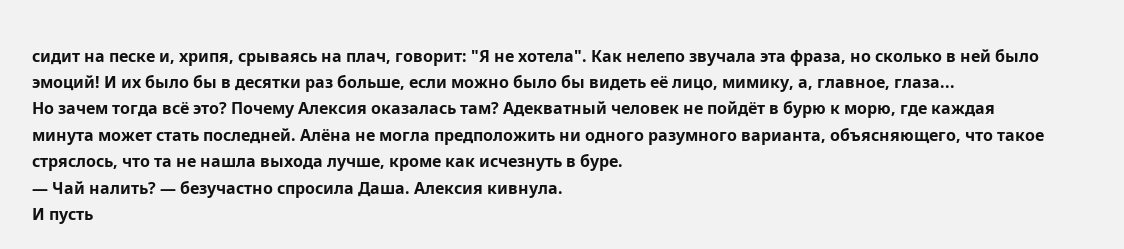сидит на песке и, хрипя, срываясь на плач, говорит: "Я не хотела". Как нелепо звучала эта фраза, но сколько в ней было эмоций! И их было бы в десятки раз больше, если можно было бы видеть её лицо, мимику, а, главное, глаза...
Но зачем тогда всё это? Почему Алексия оказалась там? Адекватный человек не пойдёт в бурю к морю, где каждая минута может стать последней. Алёна не могла предположить ни одного разумного варианта, объясняющего, что такое стряслось, что та не нашла выхода лучше, кроме как исчезнуть в буре.
— Чай налить? — безучастно спросила Даша. Алексия кивнула.
И пусть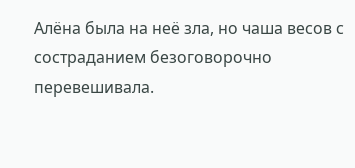Алёна была на неё зла, но чаша весов с состраданием безоговорочно перевешивала.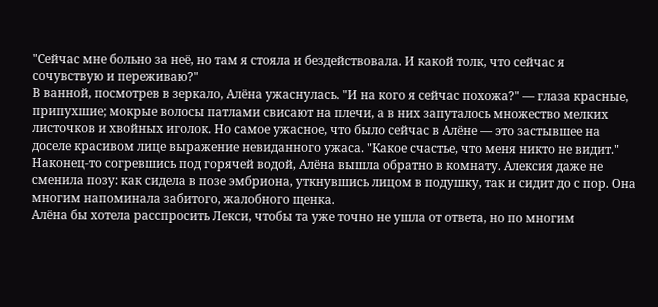"Сейчас мне больно за неё, но там я стояла и бездействовала. И какой толк, что сейчас я сочувствую и переживаю?"
В ванной, посмотрев в зеркало, Алёна ужаснулась. "И на кого я сейчас похожа?" — глаза красные, припухшие; мокрые волосы патлами свисают на плечи, а в них запуталось множество мелких листочков и хвойных иголок. Но самое ужасное, что было сейчас в Алёне — это застывшее на доселе красивом лице выражение невиданного ужаса. "Какое счастье, что меня никто не видит."
Наконец-то согревшись под горячей водой, Алёна вышла обратно в комнату. Алексия даже не сменила позу: как сидела в позе эмбриона, уткнувшись лицом в подушку, так и сидит до с пор. Она многим напоминала забитого, жалобного щенка.
Алёна бы хотела расспросить Лекси, чтобы та уже точно не ушла от ответа, но по многим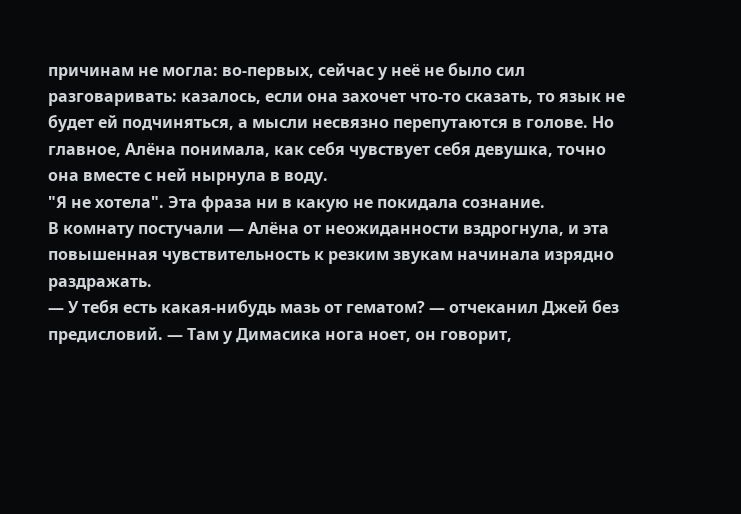причинам не могла: во-первых, сейчас у неё не было сил разговаривать: казалось, если она захочет что-то сказать, то язык не будет ей подчиняться, а мысли несвязно перепутаются в голове. Но главное, Алёна понимала, как себя чувствует себя девушка, точно она вместе с ней нырнула в воду.
"Я не хотела". Эта фраза ни в какую не покидала сознание.
В комнату постучали — Алёна от неожиданности вздрогнула, и эта повышенная чувствительность к резким звукам начинала изрядно раздражать.
— У тебя есть какая-нибудь мазь от гематом? — отчеканил Джей без предисловий. — Там у Димасика нога ноет, он говорит,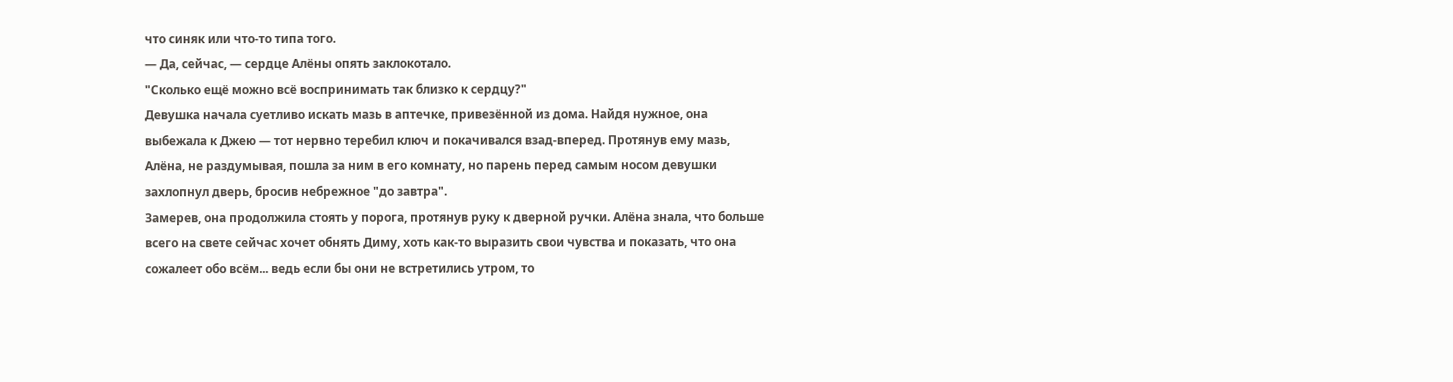что синяк или что-то типа того.
— Да, сейчас, — сердце Алёны опять заклокотало.
"Сколько ещё можно всё воспринимать так близко к сердцу?"
Девушка начала суетливо искать мазь в аптечке, привезённой из дома. Найдя нужное, она выбежала к Джею — тот нервно теребил ключ и покачивался взад-вперед. Протянув ему мазь, Алёна, не раздумывая, пошла за ним в его комнату, но парень перед самым носом девушки захлопнул дверь, бросив небрежное "до завтра".
Замерев, она продолжила стоять у порога, протянув руку к дверной ручки. Алёна знала, что больше всего на свете сейчас хочет обнять Диму, хоть как-то выразить свои чувства и показать, что она сожалеет обо всём... ведь если бы они не встретились утром, то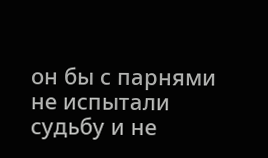он бы с парнями не испытали судьбу и не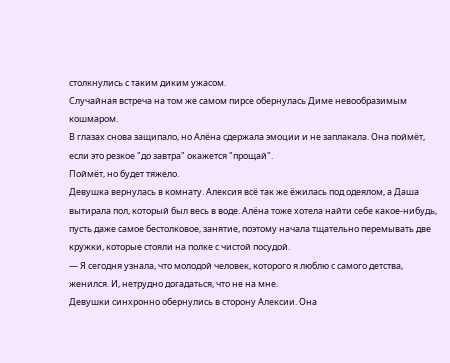столкнулись с таким диким ужасом.
Случайная встреча на том же самом пирсе обернулась Диме невообразимым кошмаром.
В глазах снова защипало, но Алёна сдержала эмоции и не заплакала. Она поймёт, если это резкое "до завтра" окажется "прощай".
Поймёт, но будет тяжело.
Девушка вернулась в комнату. Алексия всё так же ёжилась под одеялом, а Даша вытирала пол, который был весь в воде. Алёна тоже хотела найти себе какое-нибудь, пусть даже самое бестолковое, занятие, поэтому начала тщательно перемывать две кружки, которые стояли на полке с чистой посудой.
— Я сегодня узнала, что молодой человек, которого я люблю с самого детства, женился. И, нетрудно догадаться, что не на мне.
Девушки синхронно обернулись в сторону Алексии. Она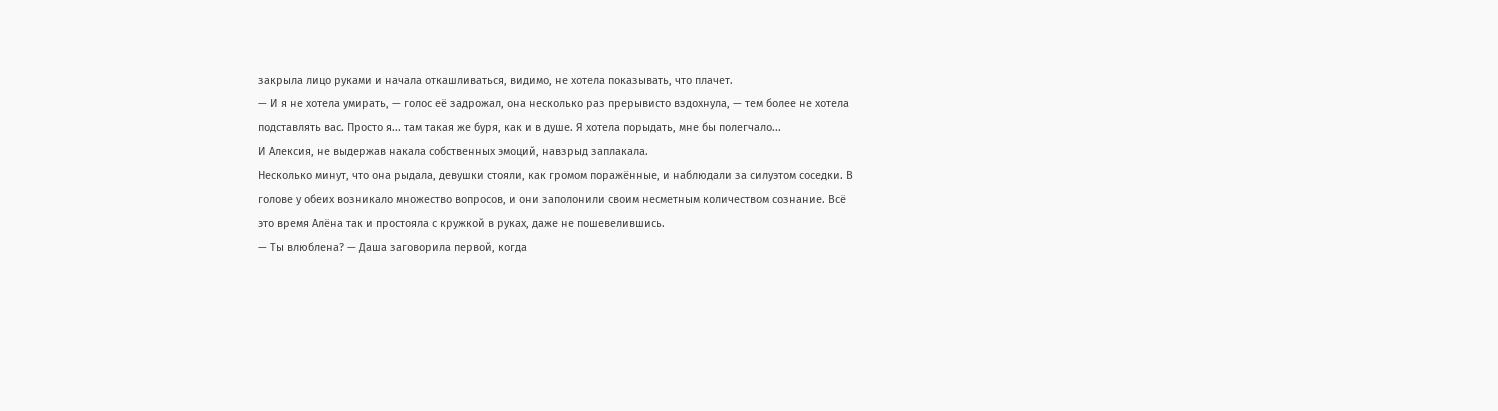закрыла лицо руками и начала откашливаться, видимо, не хотела показывать, что плачет.
— И я не хотела умирать, — голос её задрожал, она несколько раз прерывисто вздохнула, — тем более не хотела подставлять вас. Просто я... там такая же буря, как и в душе. Я хотела порыдать, мне бы полегчало...
И Алексия, не выдержав накала собственных эмоций, навзрыд заплакала.
Несколько минут, что она рыдала, девушки стояли, как громом поражённые, и наблюдали за силуэтом соседки. В голове у обеих возникало множество вопросов, и они заполонили своим несметным количеством сознание. Всё это время Алёна так и простояла с кружкой в руках, даже не пошевелившись.
— Ты влюблена? — Даша заговорила первой, когда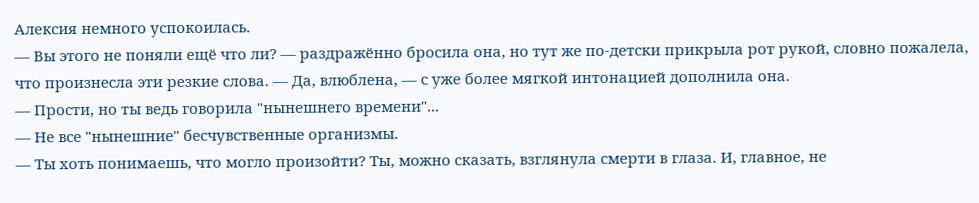Алексия немного успокоилась.
— Вы этого не поняли ещё что ли? — раздражённо бросила она, но тут же по-детски прикрыла рот рукой, словно пожалела, что произнесла эти резкие слова. — Да, влюблена, — с уже более мягкой интонацией дополнила она.
— Прости, но ты ведь говорила "нынешнего времени"...
— Не все "нынешние" бесчувственные организмы.
— Ты хоть понимаешь, что могло произойти? Ты, можно сказать, взглянула смерти в глаза. И, главное, не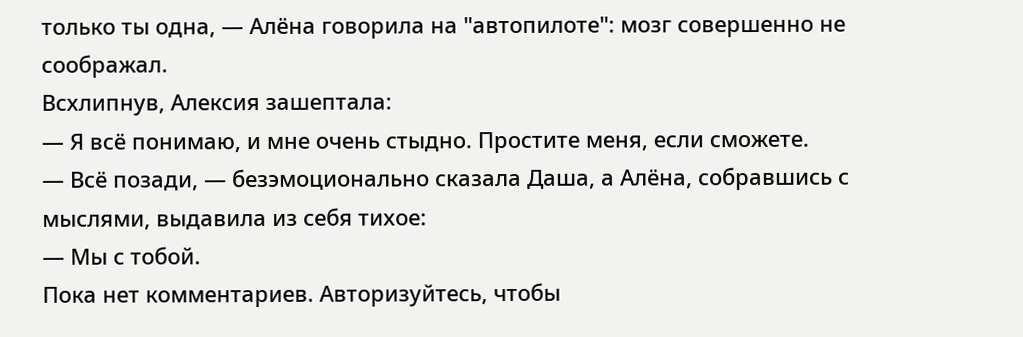только ты одна, — Алёна говорила на "автопилоте": мозг совершенно не соображал.
Всхлипнув, Алексия зашептала:
— Я всё понимаю, и мне очень стыдно. Простите меня, если сможете.
— Всё позади, — безэмоционально сказала Даша, а Алёна, собравшись с мыслями, выдавила из себя тихое:
— Мы с тобой.
Пока нет комментариев. Авторизуйтесь, чтобы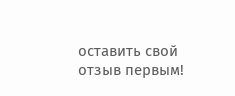оставить свой отзыв первым!